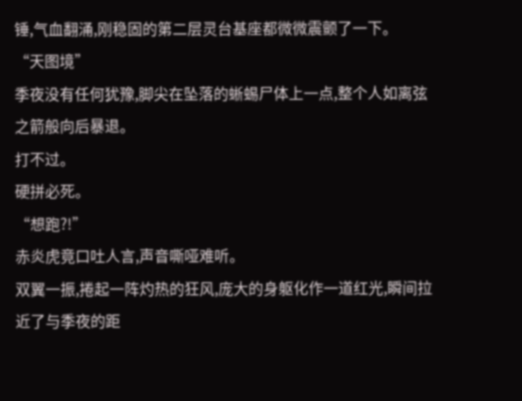锤,气血翻涌,刚稳固的第二层灵台基座都微微震颤了一下。
“天图境”
季夜没有任何犹豫,脚尖在坠落的蜥蜴尸体上一点,整个人如离弦之箭般向后暴退。
打不过。
硬拼必死。
“想跑?!”
赤炎虎竟口吐人言,声音嘶哑难听。
双翼一振,捲起一阵灼热的狂风,庞大的身躯化作一道红光,瞬间拉近了与季夜的距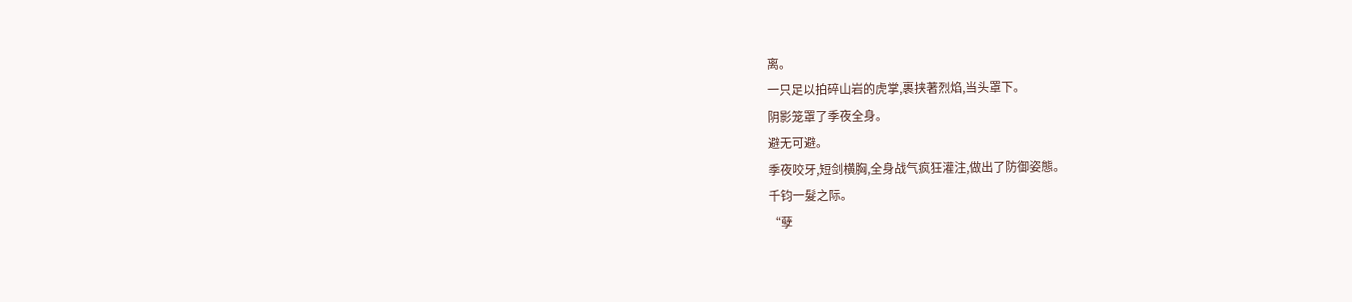离。
一只足以拍碎山岩的虎掌,裹挟著烈焰,当头罩下。
阴影笼罩了季夜全身。
避无可避。
季夜咬牙,短剑横胸,全身战气疯狂灌注,做出了防御姿態。
千钧一髮之际。
“孽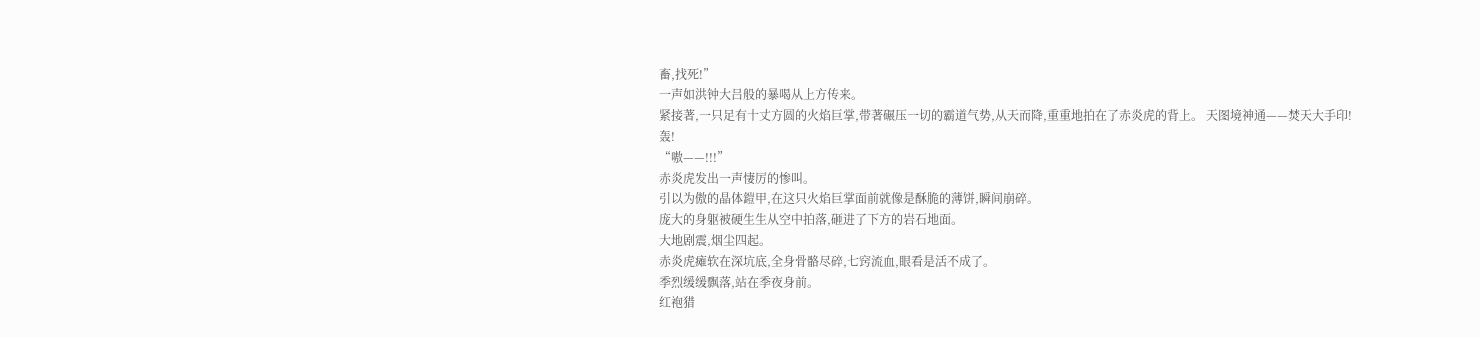畜,找死!”
一声如洪钟大吕般的暴喝从上方传来。
紧接著,一只足有十丈方圆的火焰巨掌,带著碾压一切的霸道气势,从天而降,重重地拍在了赤炎虎的背上。 天图境神通——焚天大手印!
轰!
“嗷——!!!”
赤炎虎发出一声悽厉的惨叫。
引以为傲的晶体鎧甲,在这只火焰巨掌面前就像是酥脆的薄饼,瞬间崩碎。
庞大的身躯被硬生生从空中拍落,砸进了下方的岩石地面。
大地剧震,烟尘四起。
赤炎虎瘫软在深坑底,全身骨骼尽碎,七窍流血,眼看是活不成了。
季烈缓缓飘落,站在季夜身前。
红袍猎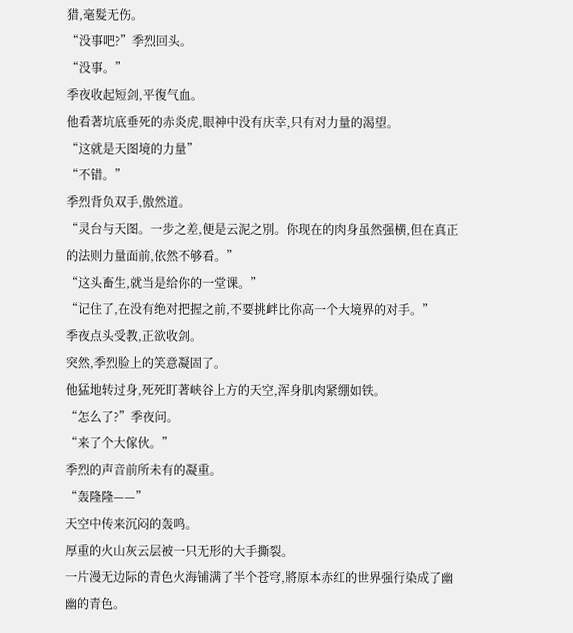猎,毫髮无伤。
“没事吧?”季烈回头。
“没事。”
季夜收起短剑,平復气血。
他看著坑底垂死的赤炎虎,眼神中没有庆幸,只有对力量的渴望。
“这就是天图境的力量”
“不错。”
季烈背负双手,傲然道。
“灵台与天图。一步之差,便是云泥之別。你现在的肉身虽然强横,但在真正的法则力量面前,依然不够看。”
“这头畜生,就当是给你的一堂课。”
“记住了,在没有绝对把握之前,不要挑衅比你高一个大境界的对手。”
季夜点头受教,正欲收剑。
突然,季烈脸上的笑意凝固了。
他猛地转过身,死死盯著峡谷上方的天空,浑身肌肉紧绷如铁。
“怎么了?”季夜问。
“来了个大傢伙。”
季烈的声音前所未有的凝重。
“轰隆隆——”
天空中传来沉闷的轰鸣。
厚重的火山灰云层被一只无形的大手撕裂。
一片漫无边际的青色火海铺满了半个苍穹,將原本赤红的世界强行染成了幽幽的青色。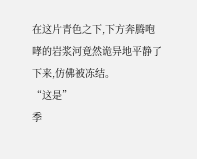在这片青色之下,下方奔腾咆哮的岩浆河竟然诡异地平静了下来,仿佛被冻结。
“这是”
季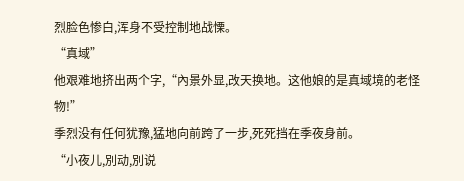烈脸色惨白,浑身不受控制地战慄。
“真域”
他艰难地挤出两个字,“內景外显,改天换地。这他娘的是真域境的老怪物!”
季烈没有任何犹豫,猛地向前跨了一步,死死挡在季夜身前。
“小夜儿,別动,別说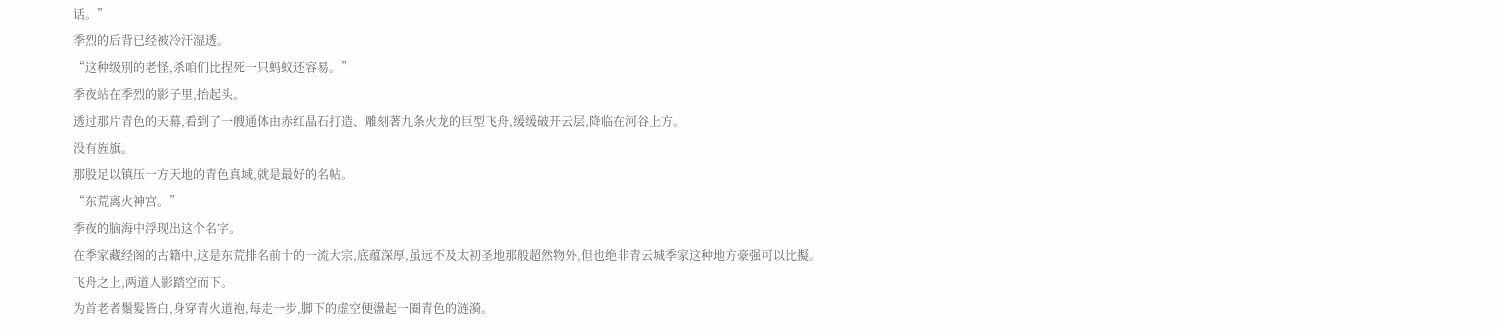话。”
季烈的后背已经被冷汗湿透。
“这种级別的老怪,杀咱们比捏死一只蚂蚁还容易。”
季夜站在季烈的影子里,抬起头。
透过那片青色的天幕,看到了一艘通体由赤红晶石打造、雕刻著九条火龙的巨型飞舟,缓缓破开云层,降临在河谷上方。
没有旌旗。
那股足以镇压一方天地的青色真域,就是最好的名帖。
“东荒离火神宫。”
季夜的脑海中浮现出这个名字。
在季家藏经阁的古籍中,这是东荒排名前十的一流大宗,底蕴深厚,虽远不及太初圣地那般超然物外,但也绝非青云城季家这种地方豪强可以比擬。
飞舟之上,两道人影踏空而下。
为首老者鬚髮皆白,身穿青火道袍,每走一步,脚下的虚空便盪起一圈青色的涟漪。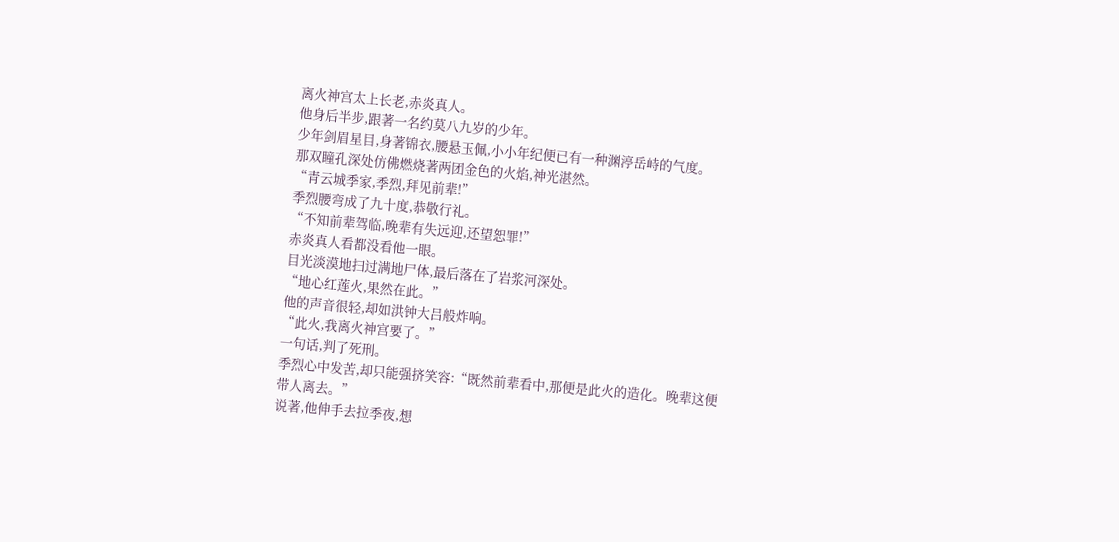离火神宫太上长老,赤炎真人。
他身后半步,跟著一名约莫八九岁的少年。
少年剑眉星目,身著锦衣,腰悬玉佩,小小年纪便已有一种渊渟岳峙的气度。
那双瞳孔深处仿佛燃烧著两团金色的火焰,神光湛然。
“青云城季家,季烈,拜见前辈!”
季烈腰弯成了九十度,恭敬行礼。
“不知前辈驾临,晚辈有失远迎,还望恕罪!”
赤炎真人看都没看他一眼。
目光淡漠地扫过满地尸体,最后落在了岩浆河深处。
“地心红莲火,果然在此。”
他的声音很轻,却如洪钟大吕般炸响。
“此火,我离火神宫要了。”
一句话,判了死刑。
季烈心中发苦,却只能强挤笑容:“既然前辈看中,那便是此火的造化。晚辈这便带人离去。”
说著,他伸手去拉季夜,想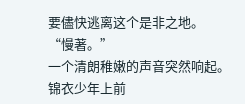要儘快逃离这个是非之地。
“慢著。”
一个清朗稚嫩的声音突然响起。
锦衣少年上前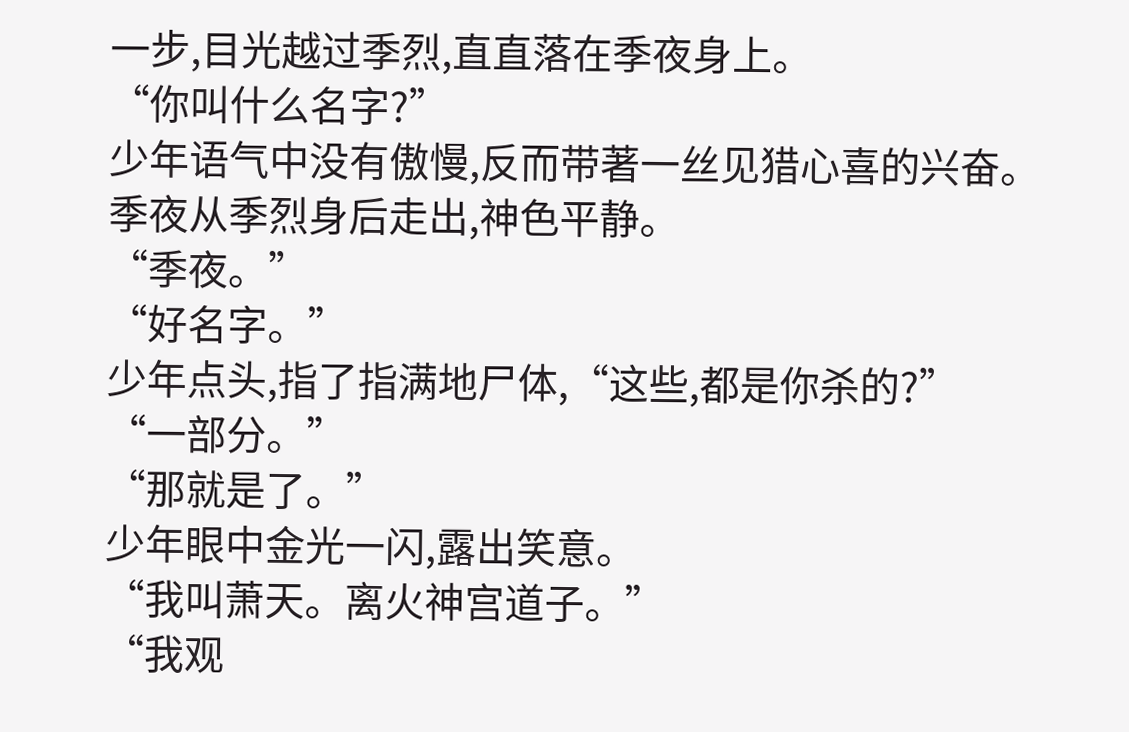一步,目光越过季烈,直直落在季夜身上。
“你叫什么名字?”
少年语气中没有傲慢,反而带著一丝见猎心喜的兴奋。
季夜从季烈身后走出,神色平静。
“季夜。”
“好名字。”
少年点头,指了指满地尸体,“这些,都是你杀的?”
“一部分。”
“那就是了。”
少年眼中金光一闪,露出笑意。
“我叫萧天。离火神宫道子。”
“我观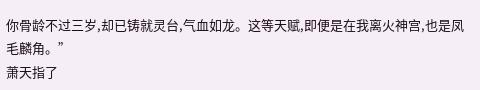你骨龄不过三岁,却已铸就灵台,气血如龙。这等天赋,即便是在我离火神宫,也是凤毛麟角。”
萧天指了